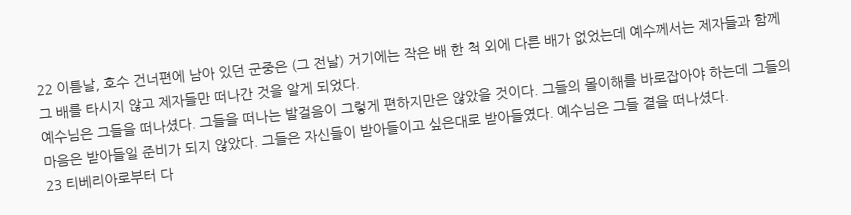22 이튿날, 호수 건너편에 남아 있던 군중은 (그 전날) 거기에는 작은 배 한 척 외에 다른 배가 없었는데 예수께서는 제자들과 함께 그 배를 타시지 않고 제자들만 떠나간 것을 알게 되었다.
예수님은 그들을 떠나셨다. 그들을 떠나는 발걸음이 그렇게 편하지만은 않았을 것이다. 그들의 몰이해를 바로잡아야 하는데 그들의 마음은 받아들일 준비가 되지 않았다. 그들은 자신들이 받아들이고 싶은대로 받아들였다. 예수님은 그들 곁을 떠나셨다.
23 티베리아로부터 다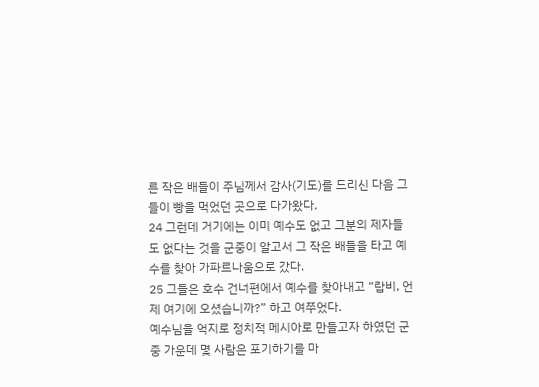른 작은 배들이 주님께서 감사(기도)를 드리신 다음 그들이 빵을 먹었던 곳으로 다가왔다.
24 그런데 거기에는 이미 예수도 없고 그분의 제자들도 없다는 것을 군중이 알고서 그 작은 배들을 타고 예수를 찾아 가파르나움으로 갔다.
25 그들은 호수 건너편에서 예수를 찾아내고 “랍비, 언제 여기에 오셨습니까?” 하고 여쭈었다.
예수님을 억지로 정치적 메시아로 만들고자 하였던 군중 가운데 몇 사람은 포기하기를 마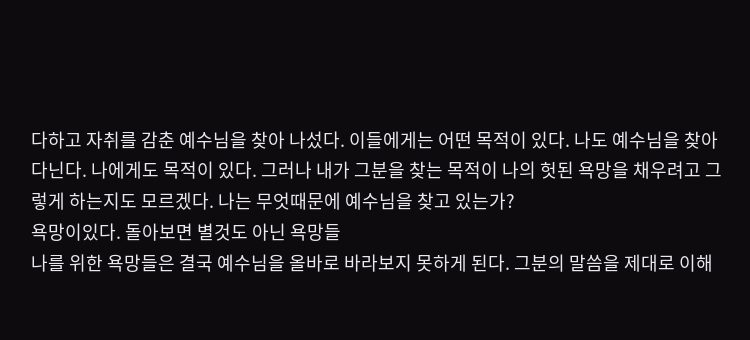다하고 자취를 감춘 예수님을 찾아 나섰다. 이들에게는 어떤 목적이 있다. 나도 예수님을 찾아 다닌다. 나에게도 목적이 있다. 그러나 내가 그분을 찾는 목적이 나의 헛된 욕망을 채우려고 그렇게 하는지도 모르겠다. 나는 무엇때문에 예수님을 찾고 있는가?
욕망이있다. 돌아보면 별것도 아닌 욕망들
나를 위한 욕망들은 결국 예수님을 올바로 바라보지 못하게 된다. 그분의 말씀을 제대로 이해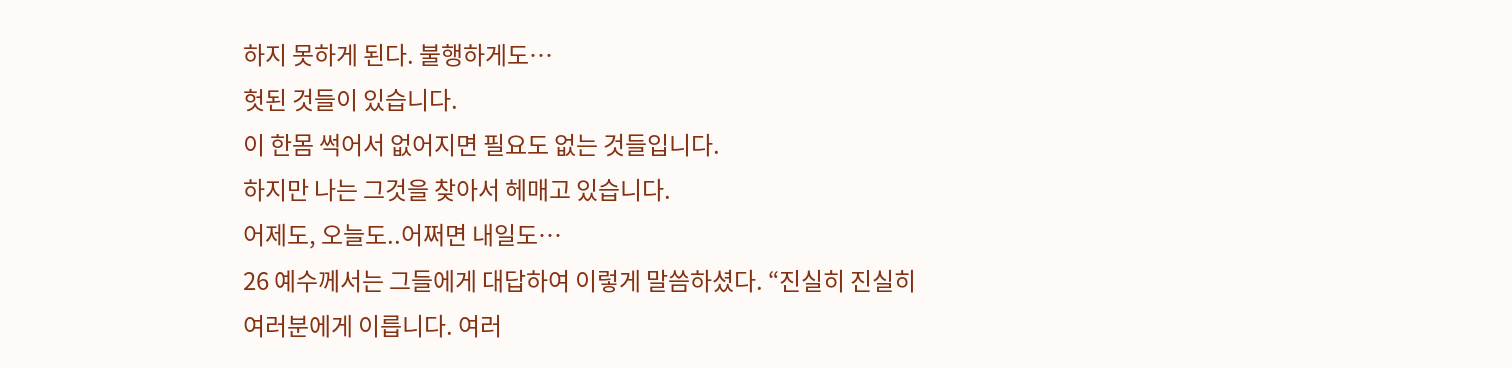하지 못하게 된다. 불행하게도…
헛된 것들이 있습니다.
이 한몸 썩어서 없어지면 필요도 없는 것들입니다.
하지만 나는 그것을 찾아서 헤매고 있습니다.
어제도, 오늘도..어쩌면 내일도…
26 예수께서는 그들에게 대답하여 이렇게 말씀하셨다. “진실히 진실히 여러분에게 이릅니다. 여러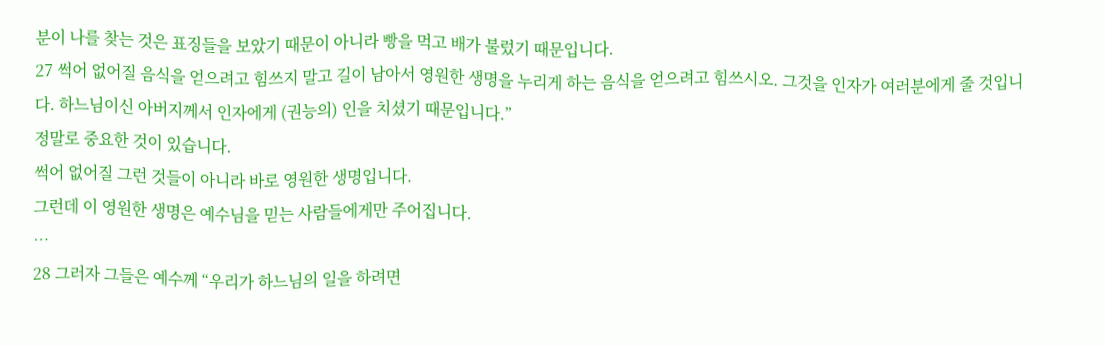분이 나를 찾는 것은 표징들을 보았기 때문이 아니라 빵을 먹고 배가 불렀기 때문입니다.
27 썩어 없어질 음식을 얻으려고 힘쓰지 말고 길이 남아서 영원한 생명을 누리게 하는 음식을 얻으려고 힘쓰시오. 그것을 인자가 여러분에게 줄 것입니다. 하느님이신 아버지께서 인자에게 (권능의) 인을 치셨기 때문입니다.”
정말로 중요한 것이 있습니다.
썩어 없어질 그런 것들이 아니라 바로 영원한 생명입니다.
그런데 이 영원한 생명은 예수님을 믿는 사람들에게만 주어집니다.
…
28 그러자 그들은 예수께 “우리가 하느님의 일을 하려면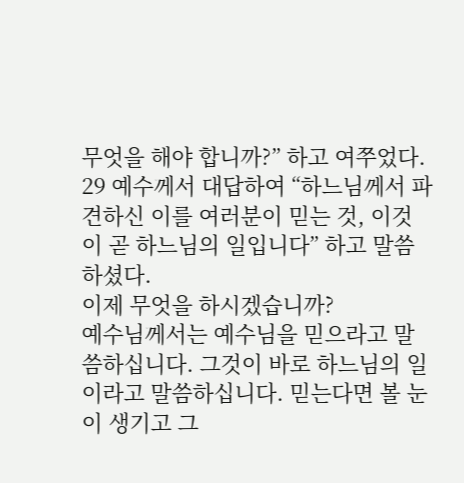무엇을 해야 합니까?” 하고 여쭈었다.
29 예수께서 대답하여 “하느님께서 파견하신 이를 여러분이 믿는 것, 이것이 곧 하느님의 일입니다” 하고 말씀하셨다.
이제 무엇을 하시겠습니까?
예수님께서는 예수님을 믿으라고 말씀하십니다. 그것이 바로 하느님의 일이라고 말씀하십니다. 믿는다면 볼 눈이 생기고 그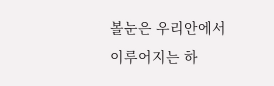볼눈은 우리안에서 이루어지는 하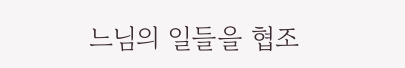느님의 일들을 협조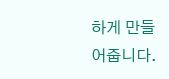하게 만들어줍니다.